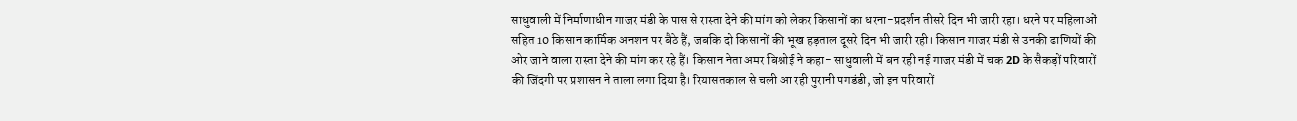साधुवाली में निर्माणाधीन गाजर मंडी के पास से रास्ता देने की मांग को लेकर किसानों का धरना-प्रदर्शन तीसरे दिन भी जारी रहा। धरने पर महिलाओं सहित 10 किसान कार्मिक अनशन पर बैठे हैं, जबकि दो किसानों की भूख हड़ताल दूसरे दिन भी जारी रही। किसान गाजर मंडी से उनकी ढाणियों की ओर जाने वाला रास्ता देने की मांग कर रहे हैं। किसान नेता अमर बिश्नोई ने कहा- साधुवाली में बन रही नई गाजर मंडी में चक 2D के सैकड़ों परिवारों की जिंदगी पर प्रशासन ने ताला लगा दिया है। रियासतकाल से चली आ रही पुरानी पगडंडी, जो इन परिवारों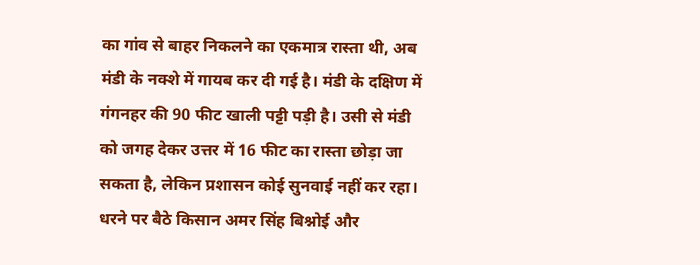का गांव से बाहर निकलने का एकमात्र रास्ता थी, अब मंडी के नक्शे में गायब कर दी गई है। मंडी के दक्षिण में गंगनहर की 90 फीट खाली पट्टी पड़ी है। उसी से मंडी को जगह देकर उत्तर में 16 फीट का रास्ता छोड़ा जा सकता है, लेकिन प्रशासन कोई सुनवाई नहीं कर रहा। धरने पर बैठे किसान अमर सिंह बिश्नोई और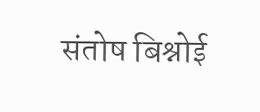संतोष बिश्नोई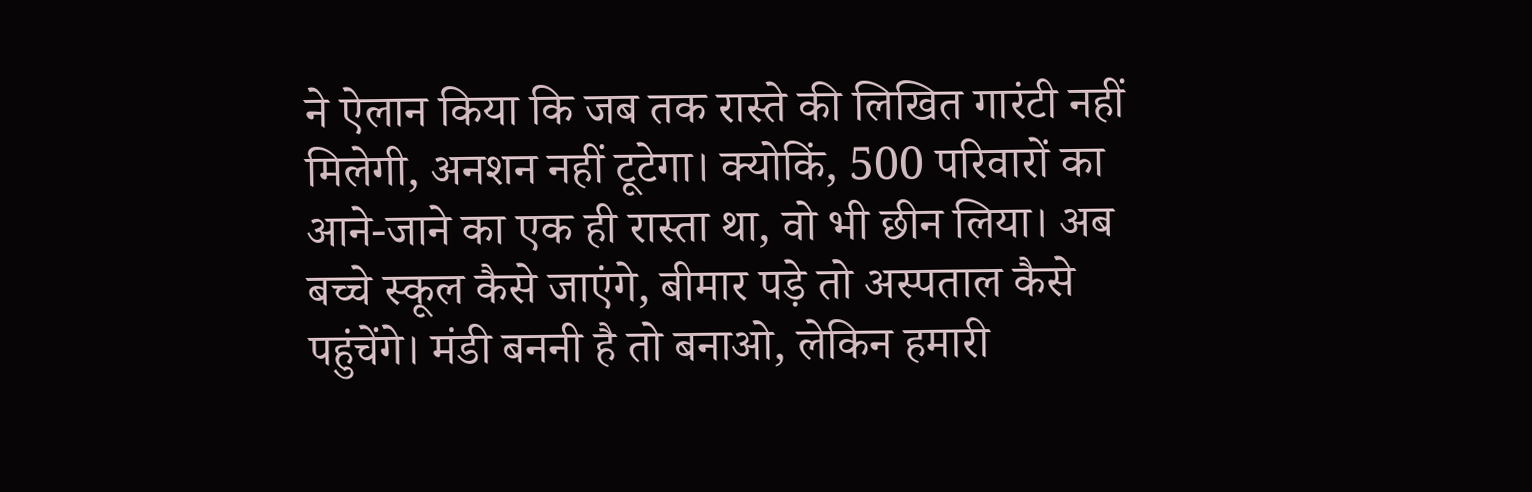ने ऐलान किया कि जब तक रास्ते की लिखित गारंटी नहीं मिलेगी, अनशन नहीं टूटेगा। क्योकिं, 500 परिवारों का आने-जाने का एक ही रास्ता था, वो भी छीन लिया। अब बच्चे स्कूल कैसे जाएंगे, बीमार पड़े तो अस्पताल कैसे पहुंचेंगे। मंडी बननी है तो बनाओ, लेकिन हमारी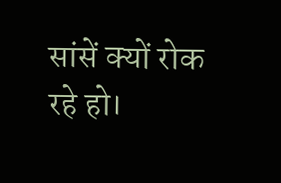सांसें क्यों रोक रहे हो।